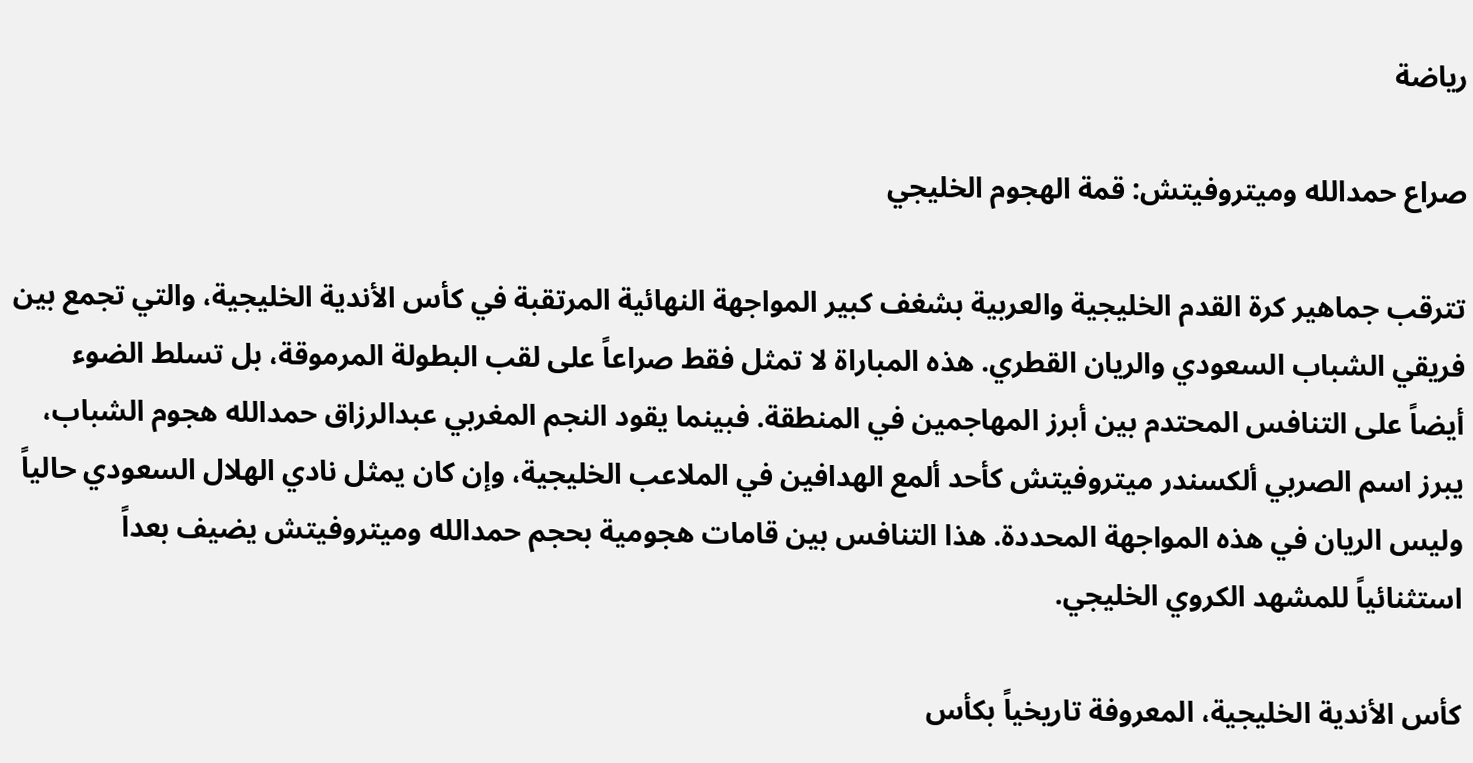رياضة

صراع حمدالله وميتروفيتش: قمة الهجوم الخليجي

تترقب جماهير كرة القدم الخليجية والعربية بشغف كبير المواجهة النهائية المرتقبة في كأس الأندية الخليجية، والتي تجمع بين فريقي الشباب السعودي والريان القطري. هذه المباراة لا تمثل فقط صراعاً على لقب البطولة المرموقة، بل تسلط الضوء أيضاً على التنافس المحتدم بين أبرز المهاجمين في المنطقة. فبينما يقود النجم المغربي عبدالرزاق حمدالله هجوم الشباب، يبرز اسم الصربي ألكسندر ميتروفيتش كأحد ألمع الهدافين في الملاعب الخليجية، وإن كان يمثل نادي الهلال السعودي حالياً وليس الريان في هذه المواجهة المحددة. هذا التنافس بين قامات هجومية بحجم حمدالله وميتروفيتش يضيف بعداً استثنائياً للمشهد الكروي الخليجي.

كأس الأندية الخليجية، المعروفة تاريخياً بكأس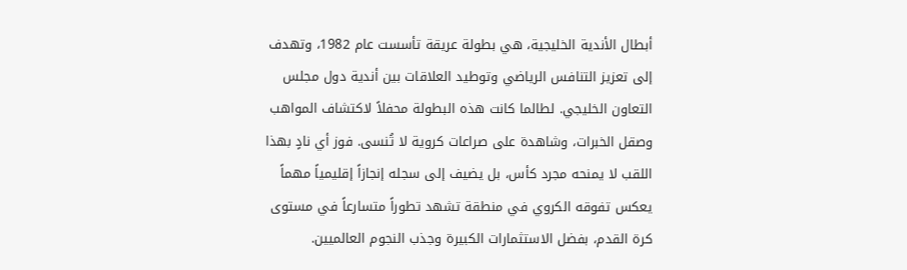أبطال الأندية الخليجية، هي بطولة عريقة تأسست عام 1982، وتهدف إلى تعزيز التنافس الرياضي وتوطيد العلاقات بين أندية دول مجلس التعاون الخليجي. لطالما كانت هذه البطولة محفلاً لاكتشاف المواهب وصقل الخبرات، وشاهدة على صراعات كروية لا تُنسى. فوز أي نادٍ بهذا اللقب لا يمنحه مجرد كأس، بل يضيف إلى سجله إنجازاً إقليمياً مهماً يعكس تفوقه الكروي في منطقة تشهد تطوراً متسارعاً في مستوى كرة القدم، بفضل الاستثمارات الكبيرة وجذب النجوم العالميين.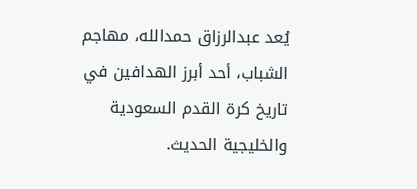يُعد عبدالرزاق حمدالله، مهاجم الشباب، أحد أبرز الهدافين في تاريخ كرة القدم السعودية والخليجية الحديث.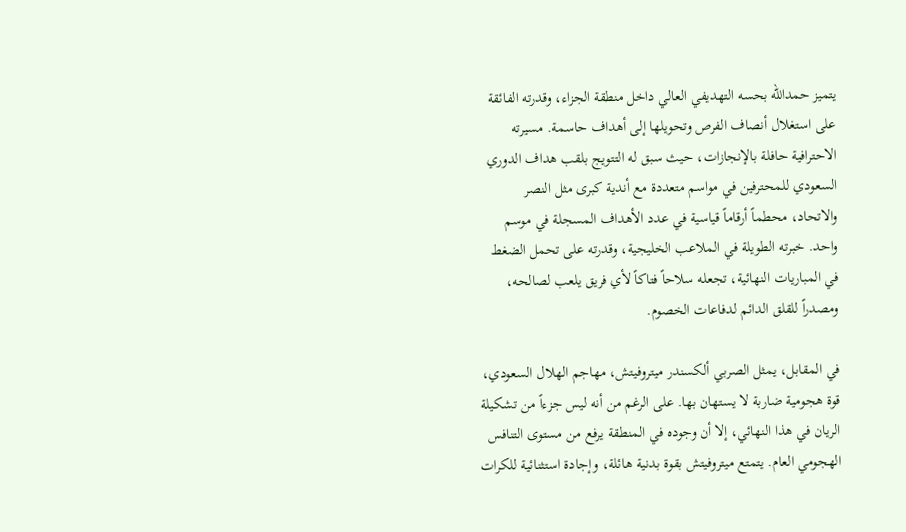يتميز حمدالله بحسه التهديفي العالي داخل منطقة الجزاء، وقدرته الفائقة على استغلال أنصاف الفرص وتحويلها إلى أهداف حاسمة. مسيرته الاحترافية حافلة بالإنجازات، حيث سبق له التتويج بلقب هداف الدوري السعودي للمحترفين في مواسم متعددة مع أندية كبرى مثل النصر والاتحاد، محطماً أرقاماً قياسية في عدد الأهداف المسجلة في موسم واحد. خبرته الطويلة في الملاعب الخليجية، وقدرته على تحمل الضغط في المباريات النهائية، تجعله سلاحاً فتاكاً لأي فريق يلعب لصالحه، ومصدراً للقلق الدائم لدفاعات الخصوم.

في المقابل، يمثل الصربي ألكسندر ميتروفيتش، مهاجم الهلال السعودي، قوة هجومية ضاربة لا يستهان بها. على الرغم من أنه ليس جزءاً من تشكيلة الريان في هذا النهائي، إلا أن وجوده في المنطقة يرفع من مستوى التنافس الهجومي العام. يتمتع ميتروفيتش بقوة بدنية هائلة، وإجادة استثنائية للكرات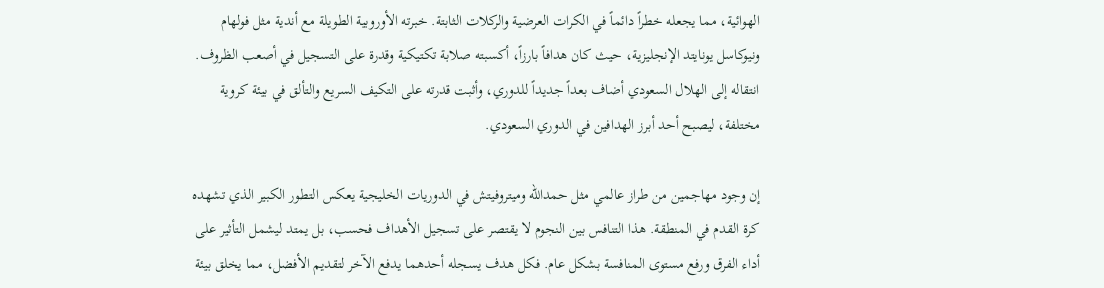الهوائية، مما يجعله خطراً دائماً في الكرات العرضية والركلات الثابتة. خبرته الأوروبية الطويلة مع أندية مثل فولهام ونيوكاسل يونايتد الإنجليزية، حيث كان هدافاً بارزاً، أكسبته صلابة تكتيكية وقدرة على التسجيل في أصعب الظروف. انتقاله إلى الهلال السعودي أضاف بعداً جديداً للدوري، وأثبت قدرته على التكيف السريع والتألق في بيئة كروية مختلفة، ليصبح أحد أبرز الهدافين في الدوري السعودي.

إن وجود مهاجمين من طراز عالمي مثل حمدالله وميتروفيتش في الدوريات الخليجية يعكس التطور الكبير الذي تشهده كرة القدم في المنطقة. هذا التنافس بين النجوم لا يقتصر على تسجيل الأهداف فحسب، بل يمتد ليشمل التأثير على أداء الفرق ورفع مستوى المنافسة بشكل عام. فكل هدف يسجله أحدهما يدفع الآخر لتقديم الأفضل، مما يخلق بيئة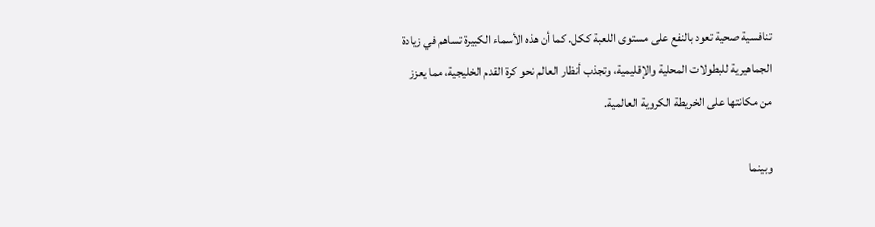تنافسية صحية تعود بالنفع على مستوى اللعبة ككل. كما أن هذه الأسماء الكبيرة تساهم في زيادة الجماهيرية للبطولات المحلية والإقليمية، وتجذب أنظار العالم نحو كرة القدم الخليجية، مما يعزز من مكانتها على الخريطة الكروية العالمية.

وبينما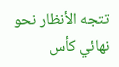تتجه الأنظار نحو نهائي كأس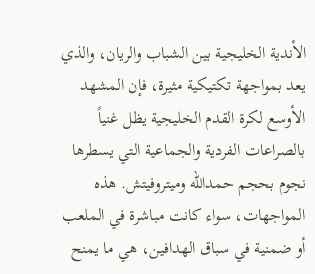الأندية الخليجية بين الشباب والريان، والذي يعد بمواجهة تكتيكية مثيرة، فإن المشهد الأوسع لكرة القدم الخليجية يظل غنياً بالصراعات الفردية والجماعية التي يسطرها نجوم بحجم حمدالله وميتروفيتش. هذه المواجهات، سواء كانت مباشرة في الملعب أو ضمنية في سباق الهدافين، هي ما يمنح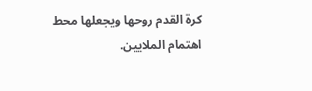كرة القدم روحها ويجعلها محط اهتمام الملايين.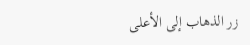زر الذهاب إلى الأعلى